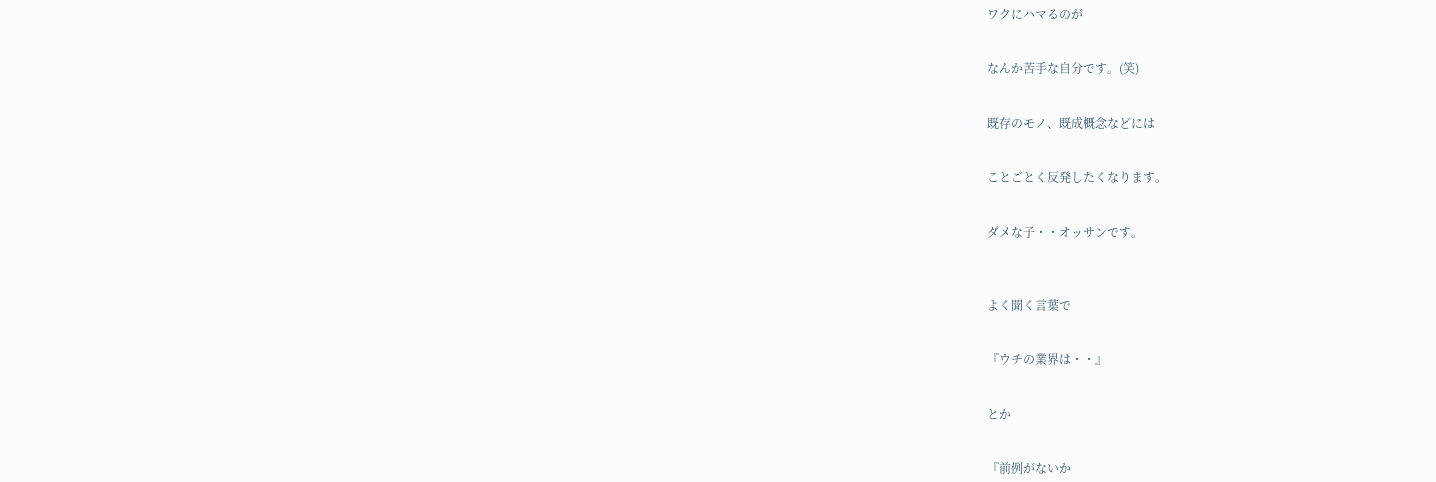ワクにハマるのが


なんか苦手な自分です。(笑)


既存のモノ、既成概念などには


ことごとく反発したくなります。


ダメな子・・オッサンです。



よく聞く言葉で


『ウチの業界は・・』


とか


『前例がないか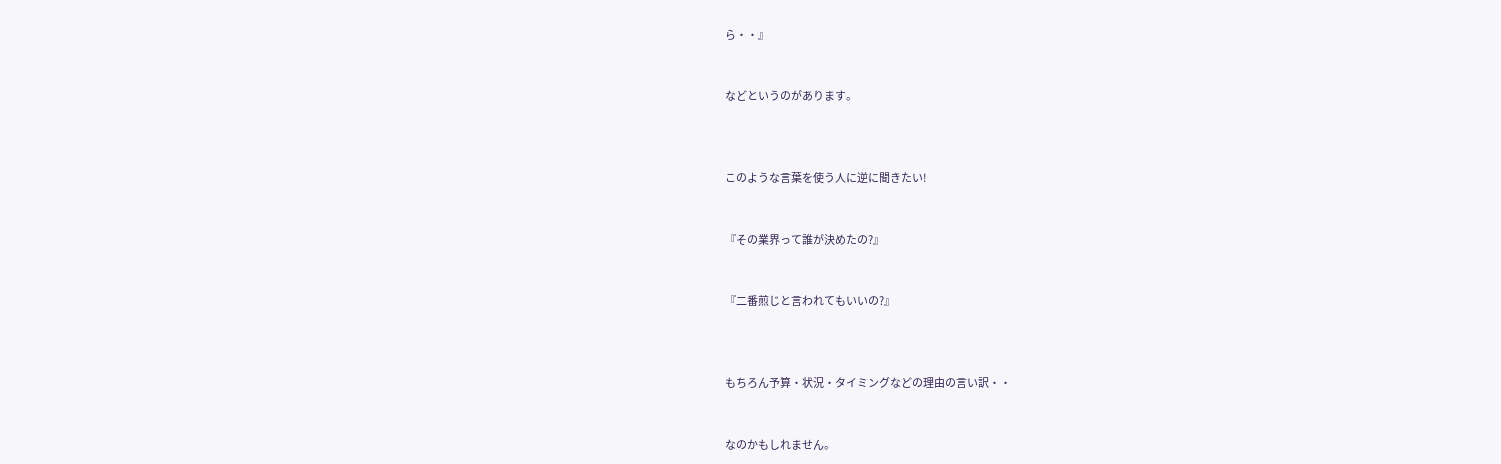ら・・』


などというのがあります。



このような言葉を使う人に逆に聞きたい!


『その業界って誰が決めたの?』


『二番煎じと言われてもいいの?』



もちろん予算・状況・タイミングなどの理由の言い訳・・


なのかもしれません。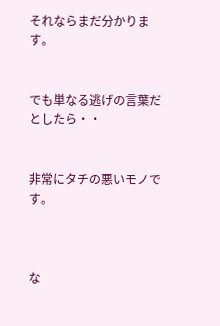それならまだ分かります。


でも単なる逃げの言葉だとしたら・・


非常にタチの悪いモノです。



な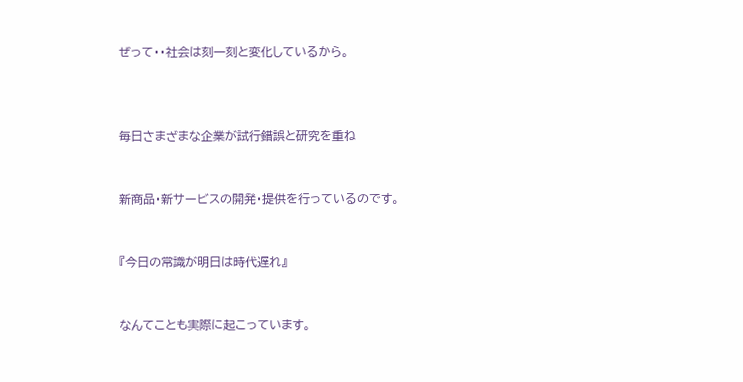ぜって・・社会は刻一刻と変化しているから。



毎日さまざまな企業が試行錯誤と研究を重ね


新商品・新サービスの開発・提供を行っているのです。


『今日の常識が明日は時代遅れ』


なんてことも実際に起こっています。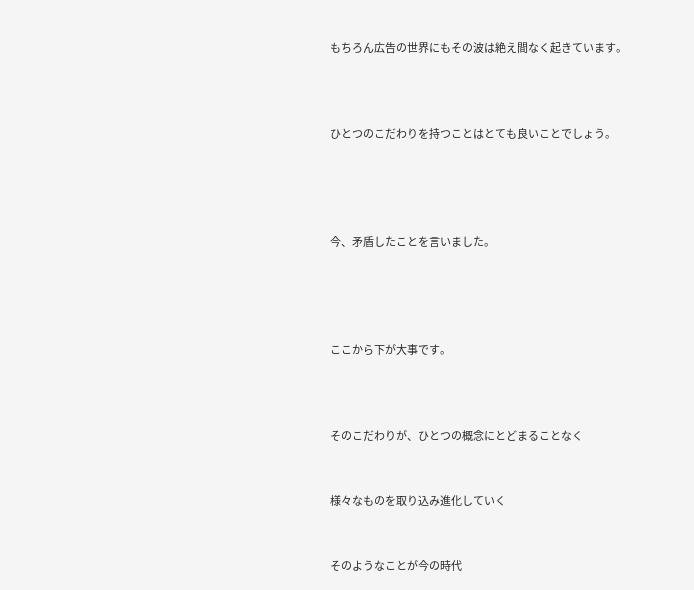もちろん広告の世界にもその波は絶え間なく起きています。



ひとつのこだわりを持つことはとても良いことでしょう。




今、矛盾したことを言いました。




ここから下が大事です。



そのこだわりが、ひとつの概念にとどまることなく


様々なものを取り込み進化していく


そのようなことが今の時代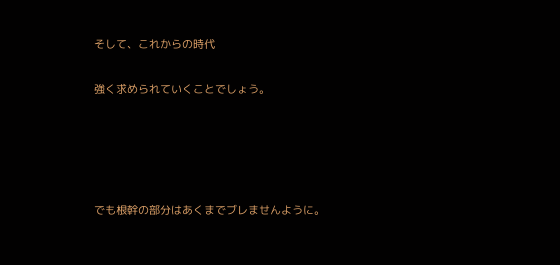そして、これからの時代


強く求められていくことでしょう。







でも根幹の部分はあくまでブレませんように。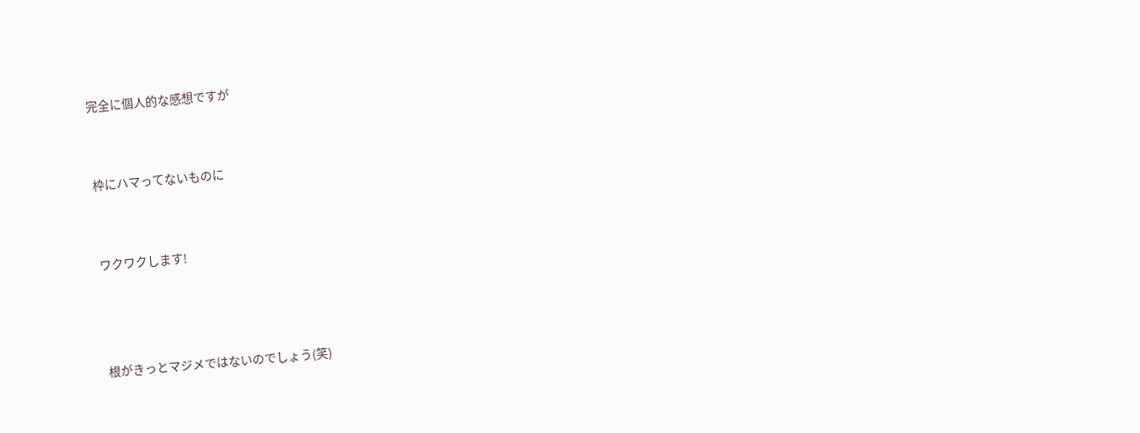完全に個人的な感想ですが


枠にハマってないものに


ワクワクします!



根がきっとマジメではないのでしょう(笑)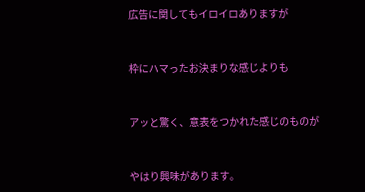広告に関してもイロイロありますが


枠にハマったお決まりな感じよりも


アッと驚く、意表をつかれた感じのものが


やはり興味があります。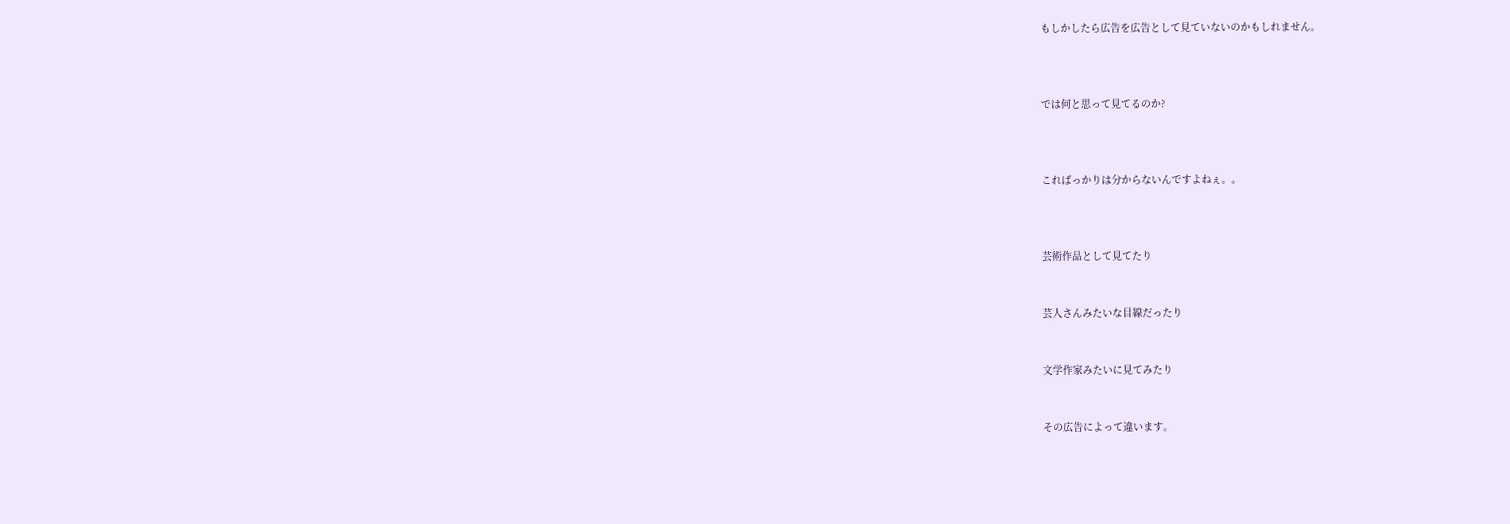もしかしたら広告を広告として見ていないのかもしれません。



では何と思って見てるのか?



こればっかりは分からないんですよねぇ。。



芸術作品として見てたり


芸人さんみたいな目線だったり


文学作家みたいに見てみたり


その広告によって違います。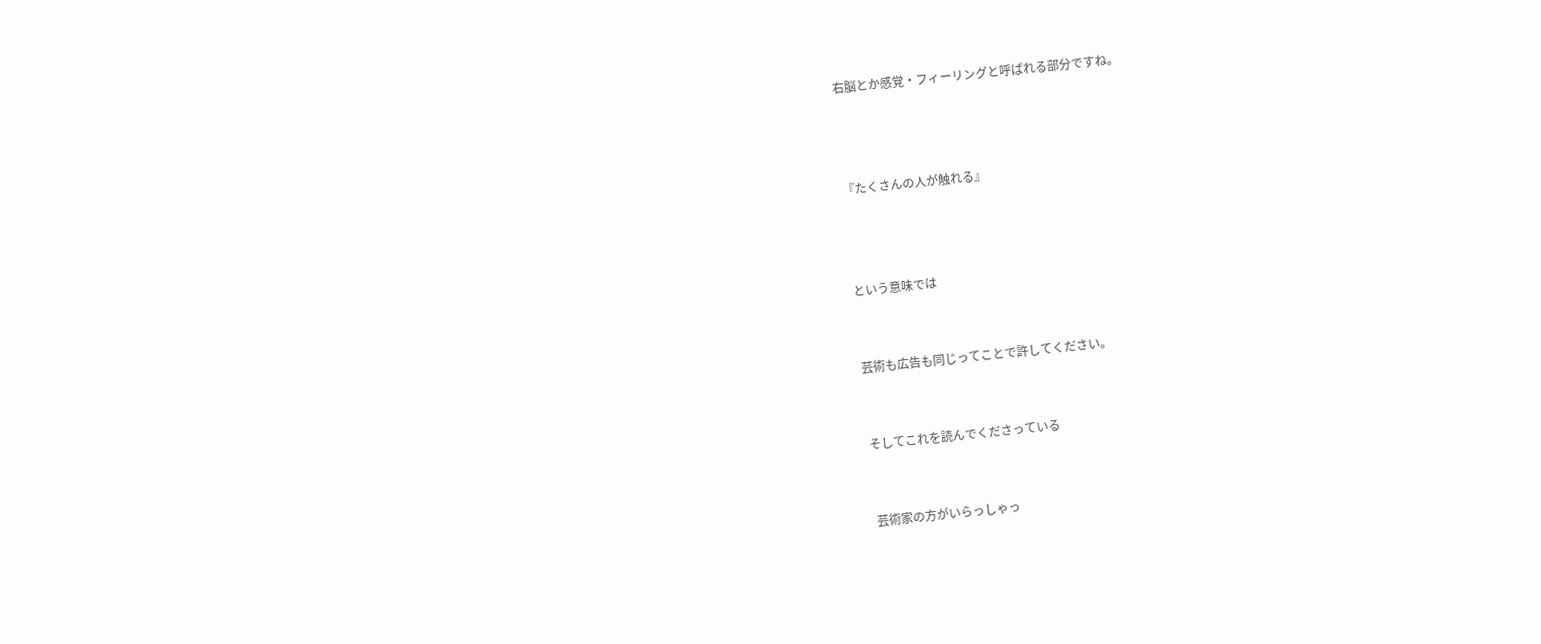右脳とか感覚・フィーリングと呼ばれる部分ですね。



『たくさんの人が触れる』



という意味では


芸術も広告も同じってことで許してください。


そしてこれを読んでくださっている


芸術家の方がいらっしゃっ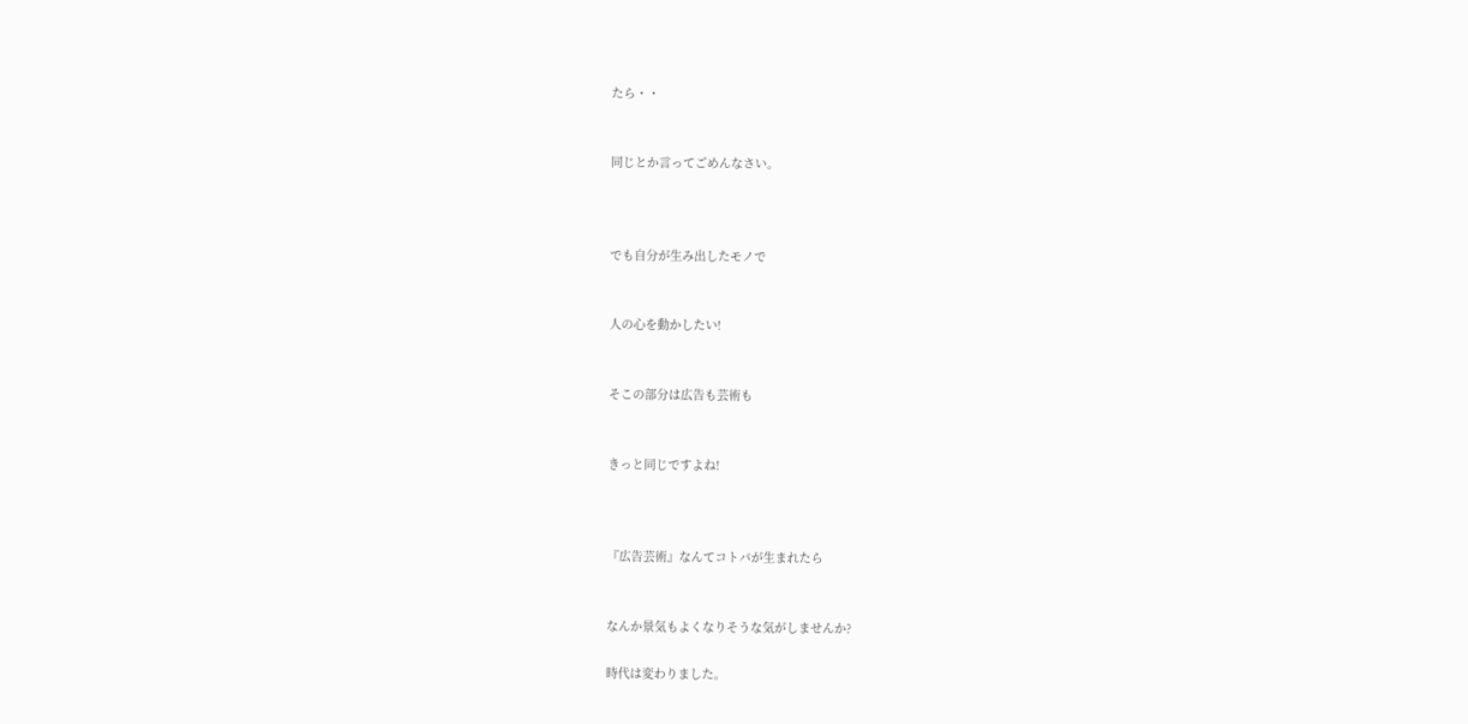たら・・


同じとか言ってごめんなさい。



でも自分が生み出したモノで


人の心を動かしたい!


そこの部分は広告も芸術も


きっと同じですよね!



『広告芸術』なんてコトバが生まれたら


なんか景気もよくなりそうな気がしませんか?

時代は変わりました。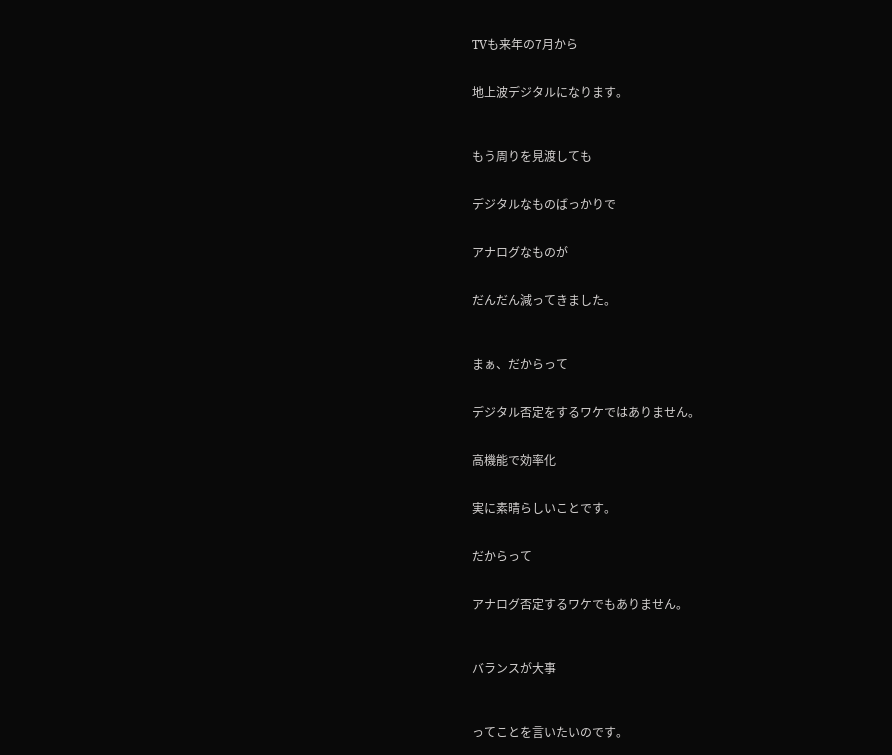TVも来年の7月から


地上波デジタルになります。



もう周りを見渡しても


デジタルなものばっかりで


アナログなものが


だんだん減ってきました。



まぁ、だからって


デジタル否定をするワケではありません。


高機能で効率化


実に素晴らしいことです。


だからって


アナログ否定するワケでもありません。



バランスが大事



ってことを言いたいのです。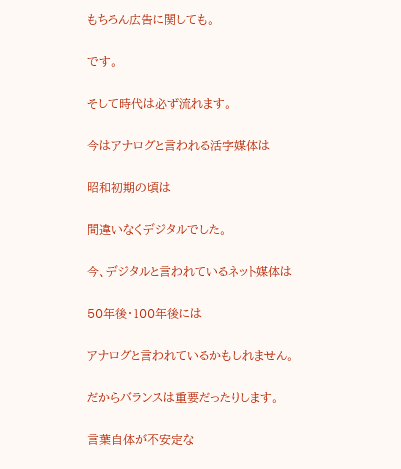もちろん広告に関しても。


です。


そして時代は必ず流れます。


今はアナログと言われる活字媒体は


昭和初期の頃は


間違いなくデジタルでした。


今、デジタルと言われているネット媒体は


50年後・100年後には


アナログと言われているかもしれません。


だからバランスは重要だったりします。


言葉自体が不安定な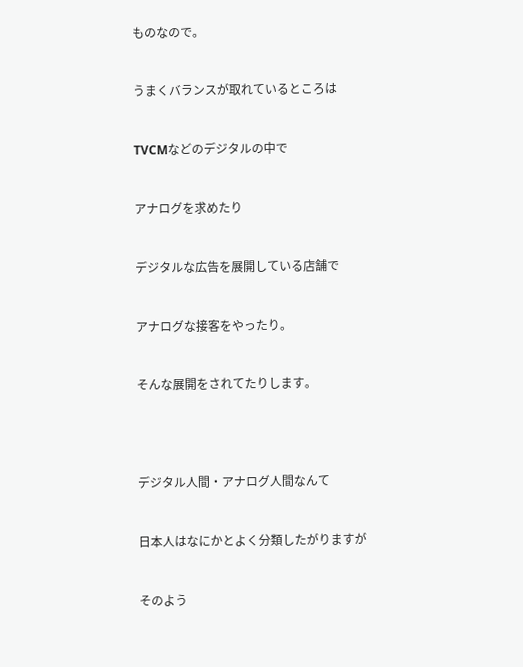ものなので。


うまくバランスが取れているところは


TVCMなどのデジタルの中で


アナログを求めたり


デジタルな広告を展開している店舗で


アナログな接客をやったり。


そんな展開をされてたりします。




デジタル人間・アナログ人間なんて


日本人はなにかとよく分類したがりますが


そのよう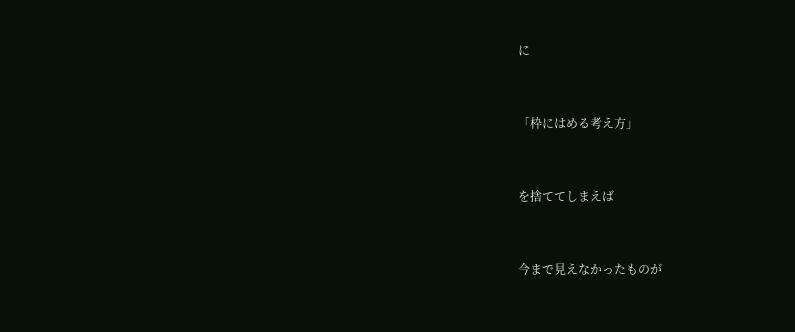に


「枠にはめる考え方」


を捨ててしまえば


今まで見えなかったものが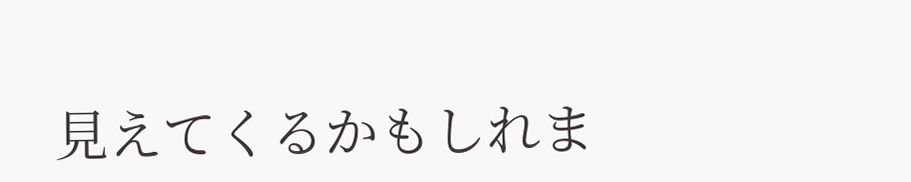見えてくるかもしれま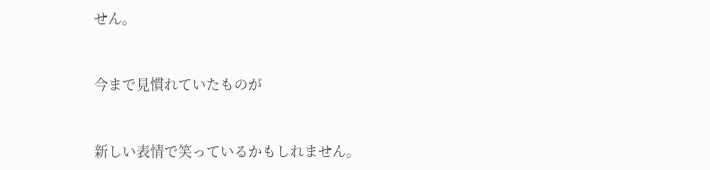せん。


今まで見慣れていたものが


新しい表情で笑っているかもしれません。